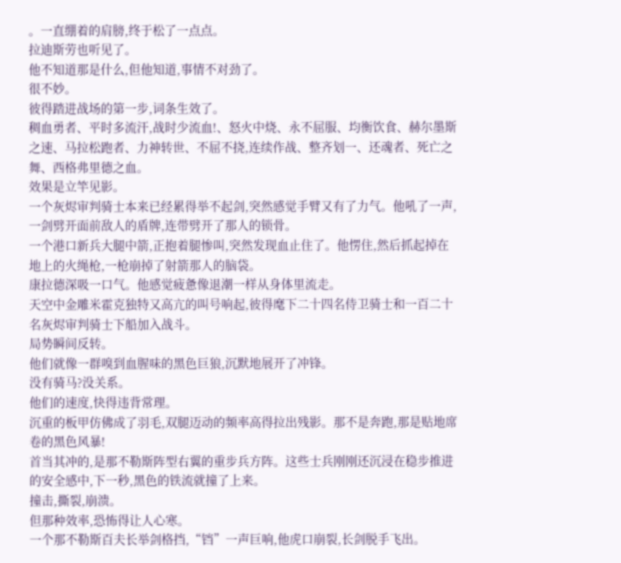。一直绷着的肩膀,终于松了一点点。
拉迪斯劳也听见了。
他不知道那是什么,但他知道,事情不对劲了。
很不妙。
彼得踏进战场的第一步,词条生效了。
稠血勇者、平时多流汗,战时少流血!、怒火中烧、永不屈服、均衡饮食、赫尔墨斯之速、马拉松跑者、力神转世、不屈不挠,连续作战、整齐划一、还魂者、死亡之舞、西格弗里德之血。
效果是立竿见影。
一个灰烬审判骑士本来已经累得举不起剑,突然感觉手臂又有了力气。他吼了一声,一剑劈开面前敌人的盾牌,连带劈开了那人的锁骨。
一个港口新兵大腿中箭,正抱着腿惨叫,突然发现血止住了。他愣住,然后抓起掉在地上的火绳枪,一枪崩掉了射箭那人的脑袋。
康拉德深吸一口气。他感觉疲惫像退潮一样从身体里流走。
天空中金雕米霍克独特又高亢的叫号响起,彼得麾下二十四名侍卫骑士和一百二十名灰烬审判骑士下船加入战斗。
局势瞬间反转。
他们就像一群嗅到血腥味的黑色巨狼,沉默地展开了冲锋。
没有骑马?没关系。
他们的速度,快得违背常理。
沉重的板甲仿佛成了羽毛,双腿迈动的频率高得拉出残影。那不是奔跑,那是贴地席卷的黑色风暴!
首当其冲的,是那不勒斯阵型右翼的重步兵方阵。这些士兵刚刚还沉浸在稳步推进的安全感中,下一秒,黑色的铁流就撞了上来。
撞击,撕裂,崩溃。
但那种效率,恐怖得让人心寒。
一个那不勒斯百夫长举剑格挡,“铛”一声巨响,他虎口崩裂,长剑脱手飞出。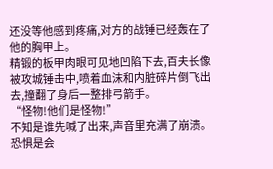还没等他感到疼痛,对方的战锤已经轰在了他的胸甲上。
精锻的板甲肉眼可见地凹陷下去,百夫长像被攻城锤击中,喷着血沫和内脏碎片倒飞出去,撞翻了身后一整排弓箭手。
“怪物!他们是怪物!”
不知是谁先喊了出来,声音里充满了崩溃。
恐惧是会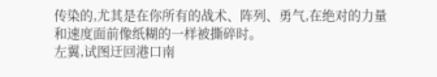传染的,尤其是在你所有的战术、阵列、勇气,在绝对的力量和速度面前像纸糊的一样被撕碎时。
左翼,试图迂回港口南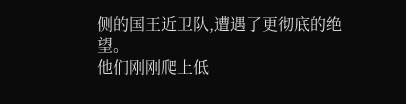侧的国王近卫队,遭遇了更彻底的绝望。
他们刚刚爬上低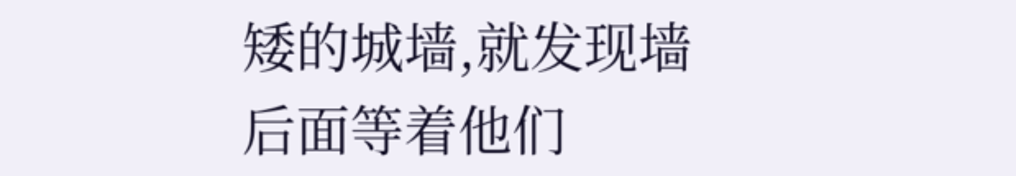矮的城墙,就发现墙后面等着他们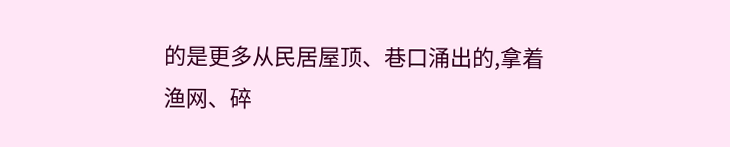的是更多从民居屋顶、巷口涌出的,拿着渔网、碎